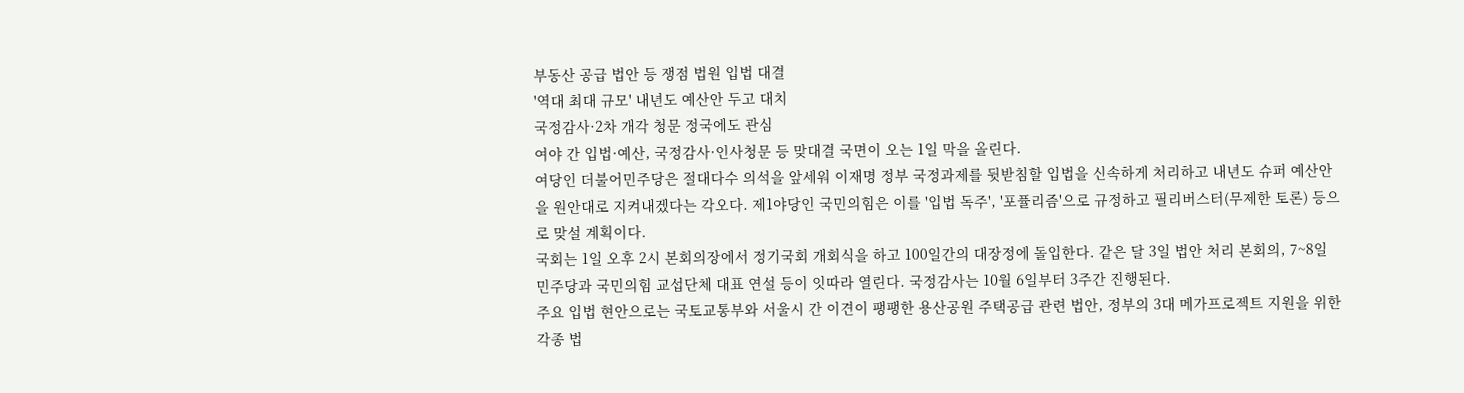부동산 공급 법안 등 쟁점 법원 입법 대결
'역대 최대 규모' 내년도 예산안 두고 대치
국정감사·2차 개각 청문 정국에도 관심
여야 간 입법·예산, 국정감사·인사청문 등 맞대결 국면이 오는 1일 막을 올린다.
여당인 더불어민주당은 절대다수 의석을 앞세워 이재명 정부 국정과제를 뒷받침할 입법을 신속하게 처리하고 내년도 슈퍼 예산안을 원안대로 지켜내겠다는 각오다. 제1야당인 국민의힘은 이를 '입법 독주', '포퓰리즘'으로 규정하고 필리버스터(무제한 토론) 등으로 맞설 계획이다.
국회는 1일 오후 2시 본회의장에서 정기국회 개회식을 하고 100일간의 대장정에 돌입한다. 같은 달 3일 법안 처리 본회의, 7~8일 민주당과 국민의힘 교섭단체 대표 연설 등이 잇따라 열린다. 국정감사는 10월 6일부터 3주간 진행된다.
주요 입법 현안으로는 국토교통부와 서울시 간 이견이 팽팽한 용산공원 주택공급 관련 법안, 정부의 3대 메가프로젝트 지원을 위한 각종 법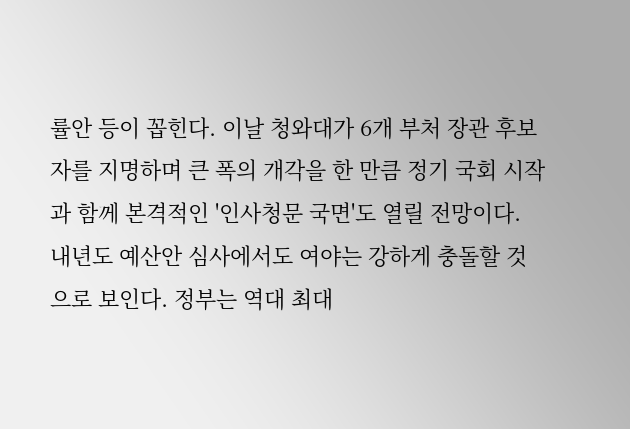률안 등이 꼽힌다. 이날 청와대가 6개 부처 장관 후보자를 지명하며 큰 폭의 개각을 한 만큼 정기 국회 시작과 함께 본격적인 '인사청문 국면'도 열릴 전망이다.
내년도 예산안 심사에서도 여야는 강하게 충돌할 것으로 보인다. 정부는 역대 최대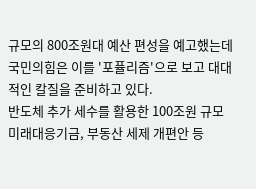규모의 800조원대 예산 편성을 예고했는데 국민의힘은 이를 '포퓰리즘'으로 보고 대대적인 칼질을 준비하고 있다.
반도체 추가 세수를 활용한 100조원 규모 미래대응기금, 부동산 세제 개편안 등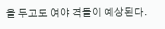을 두고도 여야 격돌이 예상된다.